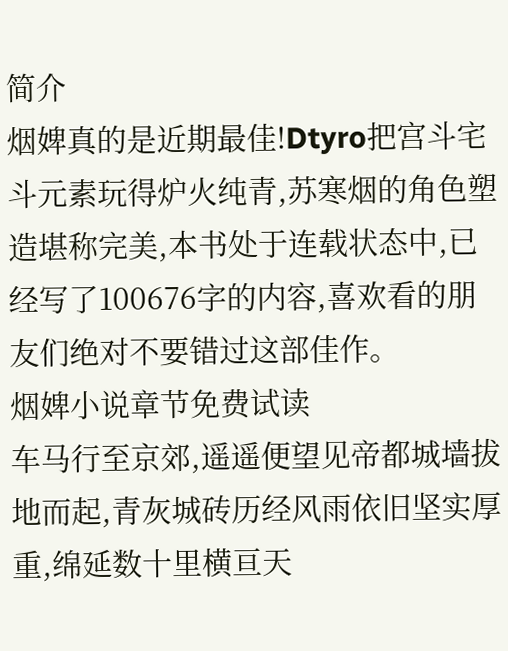简介
烟婢真的是近期最佳!Dtyro把宫斗宅斗元素玩得炉火纯青,苏寒烟的角色塑造堪称完美,本书处于连载状态中,已经写了100676字的内容,喜欢看的朋友们绝对不要错过这部佳作。
烟婢小说章节免费试读
车马行至京郊,遥遥便望见帝都城墙拔地而起,青灰城砖历经风雨依旧坚实厚重,绵延数十里横亘天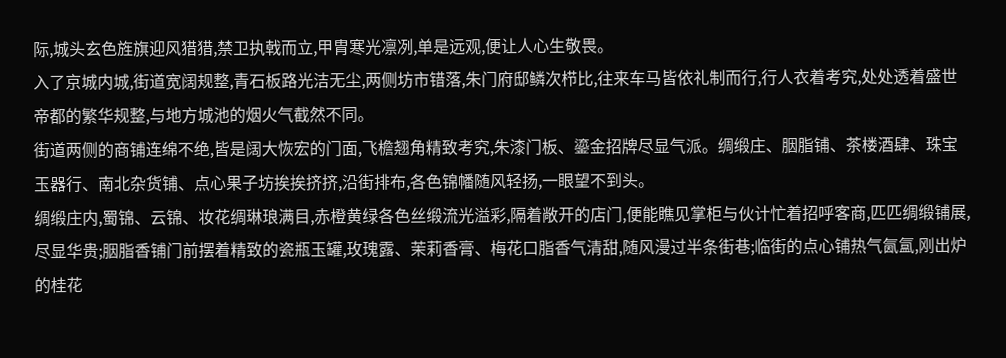际,城头玄色旌旗迎风猎猎,禁卫执戟而立,甲胄寒光凛冽,单是远观,便让人心生敬畏。
入了京城内城,街道宽阔规整,青石板路光洁无尘,两侧坊市错落,朱门府邸鳞次栉比,往来车马皆依礼制而行,行人衣着考究,处处透着盛世帝都的繁华规整,与地方城池的烟火气截然不同。
街道两侧的商铺连绵不绝,皆是阔大恢宏的门面,飞檐翘角精致考究,朱漆门板、鎏金招牌尽显气派。绸缎庄、胭脂铺、茶楼酒肆、珠宝玉器行、南北杂货铺、点心果子坊挨挨挤挤,沿街排布,各色锦幡随风轻扬,一眼望不到头。
绸缎庄内,蜀锦、云锦、妆花绸琳琅满目,赤橙黄绿各色丝缎流光溢彩,隔着敞开的店门,便能瞧见掌柜与伙计忙着招呼客商,匹匹绸缎铺展,尽显华贵;胭脂香铺门前摆着精致的瓷瓶玉罐,玫瑰露、茉莉香膏、梅花口脂香气清甜,随风漫过半条街巷;临街的点心铺热气氤氲,刚出炉的桂花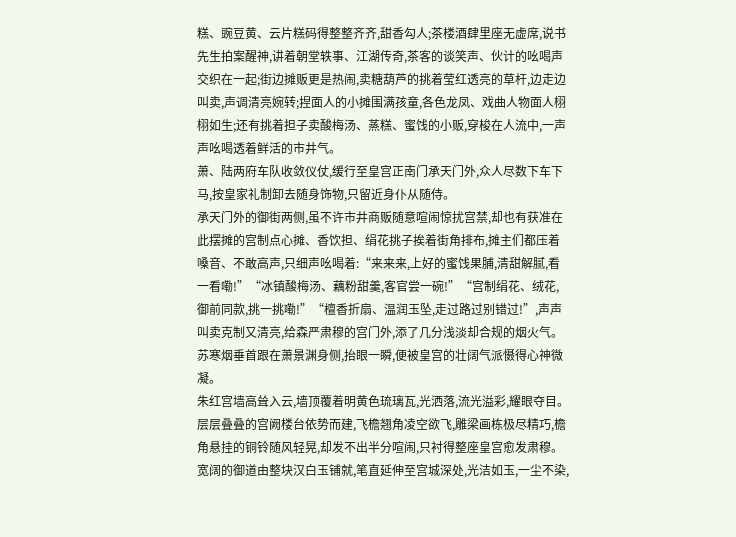糕、豌豆黄、云片糕码得整整齐齐,甜香勾人;茶楼酒肆里座无虚席,说书先生拍案醒神,讲着朝堂轶事、江湖传奇,茶客的谈笑声、伙计的吆喝声交织在一起;街边摊贩更是热闹,卖糖葫芦的挑着莹红透亮的草杆,边走边叫卖,声调清亮婉转;捏面人的小摊围满孩童,各色龙凤、戏曲人物面人栩栩如生;还有挑着担子卖酸梅汤、蒸糕、蜜饯的小贩,穿梭在人流中,一声声吆喝透着鲜活的市井气。
萧、陆两府车队收敛仪仗,缓行至皇宫正南门承天门外,众人尽数下车下马,按皇家礼制卸去随身饰物,只留近身仆从随侍。
承天门外的御街两侧,虽不许市井商贩随意喧闹惊扰宫禁,却也有获准在此摆摊的宫制点心摊、香饮担、绢花挑子挨着街角排布,摊主们都压着嗓音、不敢高声,只细声吆喝着:“来来来,上好的蜜饯果脯,清甜解腻,看一看嘞!”“冰镇酸梅汤、藕粉甜羹,客官尝一碗!”“宫制绢花、绒花,御前同款,挑一挑嘞!”“檀香折扇、温润玉坠,走过路过别错过!”,声声叫卖克制又清亮,给森严肃穆的宫门外,添了几分浅淡却合规的烟火气。
苏寒烟垂首跟在萧景渊身侧,抬眼一瞬,便被皇宫的壮阔气派慑得心神微凝。
朱红宫墙高耸入云,墙顶覆着明黄色琉璃瓦,光洒落,流光溢彩,耀眼夺目。层层叠叠的宫阙楼台依势而建,飞檐翘角凌空欲飞,雕梁画栋极尽精巧,檐角悬挂的铜铃随风轻晃,却发不出半分喧闹,只衬得整座皇宫愈发肃穆。宽阔的御道由整块汉白玉铺就,笔直延伸至宫城深处,光洁如玉,一尘不染,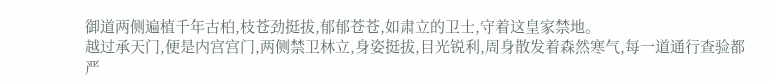御道两侧遍植千年古柏,枝苍劲挺拔,郁郁苍苍,如肃立的卫士,守着这皇家禁地。
越过承天门,便是内宫宫门,两侧禁卫林立,身姿挺拔,目光锐利,周身散发着森然寒气,每一道通行查验都严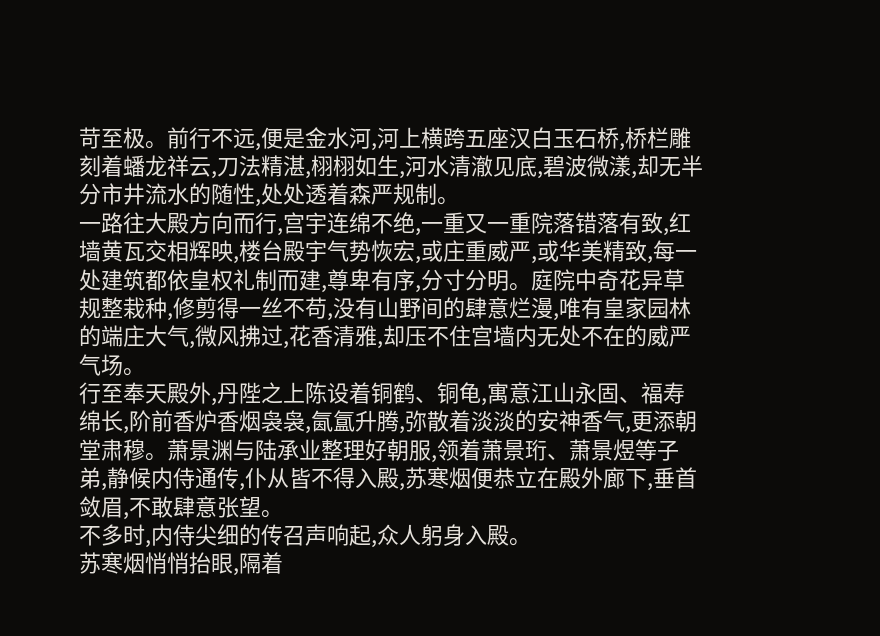苛至极。前行不远,便是金水河,河上横跨五座汉白玉石桥,桥栏雕刻着蟠龙祥云,刀法精湛,栩栩如生,河水清澈见底,碧波微漾,却无半分市井流水的随性,处处透着森严规制。
一路往大殿方向而行,宫宇连绵不绝,一重又一重院落错落有致,红墙黄瓦交相辉映,楼台殿宇气势恢宏,或庄重威严,或华美精致,每一处建筑都依皇权礼制而建,尊卑有序,分寸分明。庭院中奇花异草规整栽种,修剪得一丝不苟,没有山野间的肆意烂漫,唯有皇家园林的端庄大气,微风拂过,花香清雅,却压不住宫墙内无处不在的威严气场。
行至奉天殿外,丹陛之上陈设着铜鹤、铜龟,寓意江山永固、福寿绵长,阶前香炉香烟袅袅,氤氲升腾,弥散着淡淡的安神香气,更添朝堂肃穆。萧景渊与陆承业整理好朝服,领着萧景珩、萧景煜等子弟,静候内侍通传,仆从皆不得入殿,苏寒烟便恭立在殿外廊下,垂首敛眉,不敢肆意张望。
不多时,内侍尖细的传召声响起,众人躬身入殿。
苏寒烟悄悄抬眼,隔着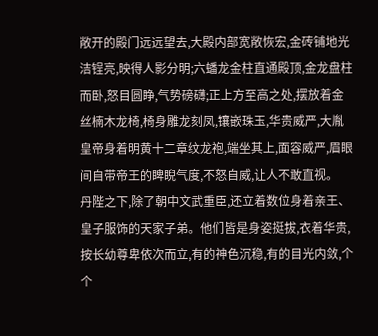敞开的殿门远远望去,大殿内部宽敞恢宏,金砖铺地光洁锃亮,映得人影分明;六蟠龙金柱直通殿顶,金龙盘柱而卧,怒目圆睁,气势磅礴;正上方至高之处,摆放着金丝楠木龙椅,椅身雕龙刻凤,镶嵌珠玉,华贵威严,大胤皇帝身着明黄十二章纹龙袍,端坐其上,面容威严,眉眼间自带帝王的睥睨气度,不怒自威,让人不敢直视。
丹陛之下,除了朝中文武重臣,还立着数位身着亲王、皇子服饰的天家子弟。他们皆是身姿挺拔,衣着华贵,按长幼尊卑依次而立,有的神色沉稳,有的目光内敛,个个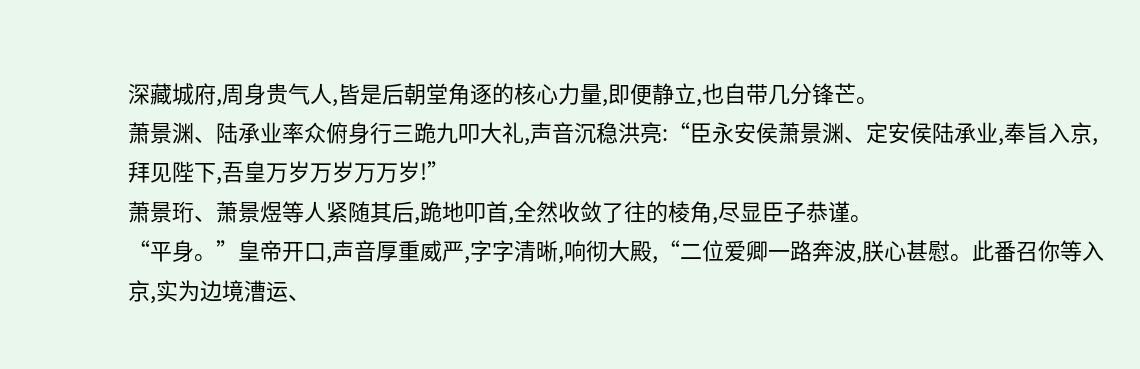深藏城府,周身贵气人,皆是后朝堂角逐的核心力量,即便静立,也自带几分锋芒。
萧景渊、陆承业率众俯身行三跪九叩大礼,声音沉稳洪亮:“臣永安侯萧景渊、定安侯陆承业,奉旨入京,拜见陛下,吾皇万岁万岁万万岁!”
萧景珩、萧景煜等人紧随其后,跪地叩首,全然收敛了往的棱角,尽显臣子恭谨。
“平身。”皇帝开口,声音厚重威严,字字清晰,响彻大殿,“二位爱卿一路奔波,朕心甚慰。此番召你等入京,实为边境漕运、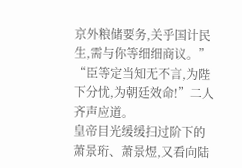京外粮储要务,关乎国计民生,需与你等细细商议。”
“臣等定当知无不言,为陛下分忧,为朝廷效命!”二人齐声应道。
皇帝目光缓缓扫过阶下的萧景珩、萧景煜,又看向陆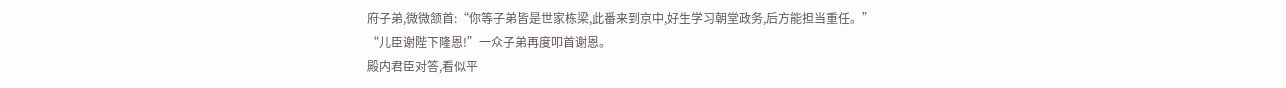府子弟,微微颔首:“你等子弟皆是世家栋梁,此番来到京中,好生学习朝堂政务,后方能担当重任。”
“儿臣谢陛下隆恩!”一众子弟再度叩首谢恩。
殿内君臣对答,看似平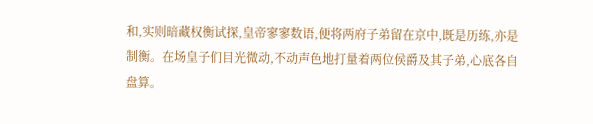和,实则暗藏权衡试探,皇帝寥寥数语,便将两府子弟留在京中,既是历练,亦是制衡。在场皇子们目光微动,不动声色地打量着两位侯爵及其子弟,心底各自盘算。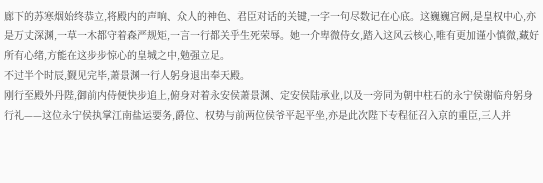廊下的苏寒烟始终恭立,将殿内的声响、众人的神色、君臣对话的关键,一字一句尽数记在心底。这巍巍宫阙,是皇权中心,亦是万丈深渊,一草一木都守着森严规矩,一言一行都关乎生死荣辱。她一介卑微侍女,踏入这风云核心,唯有更加谨小慎微,藏好所有心绪,方能在这步步惊心的皇城之中,勉强立足。
不过半个时辰,觐见完毕,萧景渊一行人躬身退出奉天殿。
刚行至殿外丹陛,御前内侍便快步追上,俯身对着永安侯萧景渊、定安侯陆承业,以及一旁同为朝中柱石的永宁侯谢临舟躬身行礼——这位永宁侯执掌江南盐运要务,爵位、权势与前两位侯爷平起平坐,亦是此次陛下专程征召入京的重臣,三人并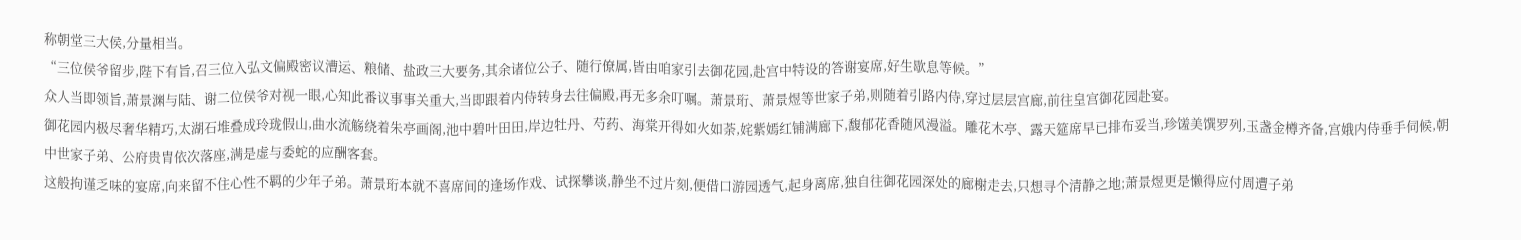称朝堂三大侯,分量相当。
“三位侯爷留步,陛下有旨,召三位入弘文偏殿密议漕运、粮储、盐政三大要务,其余诸位公子、随行僚属,皆由咱家引去御花园,赴宫中特设的答谢宴席,好生歇息等候。”
众人当即领旨,萧景渊与陆、谢二位侯爷对视一眼,心知此番议事事关重大,当即跟着内侍转身去往偏殿,再无多余叮嘱。萧景珩、萧景煜等世家子弟,则随着引路内侍,穿过层层宫廊,前往皇宫御花园赴宴。
御花园内极尽奢华精巧,太湖石堆叠成玲珑假山,曲水流觞绕着朱亭画阁,池中碧叶田田,岸边牡丹、芍药、海棠开得如火如荼,姹紫嫣红铺满廊下,馥郁花香随风漫溢。雕花木亭、露天筵席早已排布妥当,珍馐美馔罗列,玉盏金樽齐备,宫娥内侍垂手伺候,朝中世家子弟、公府贵胄依次落座,满是虚与委蛇的应酬客套。
这般拘谨乏味的宴席,向来留不住心性不羁的少年子弟。萧景珩本就不喜席间的逢场作戏、试探攀谈,静坐不过片刻,便借口游园透气,起身离席,独自往御花园深处的廊榭走去,只想寻个清静之地;萧景煜更是懒得应付周遭子弟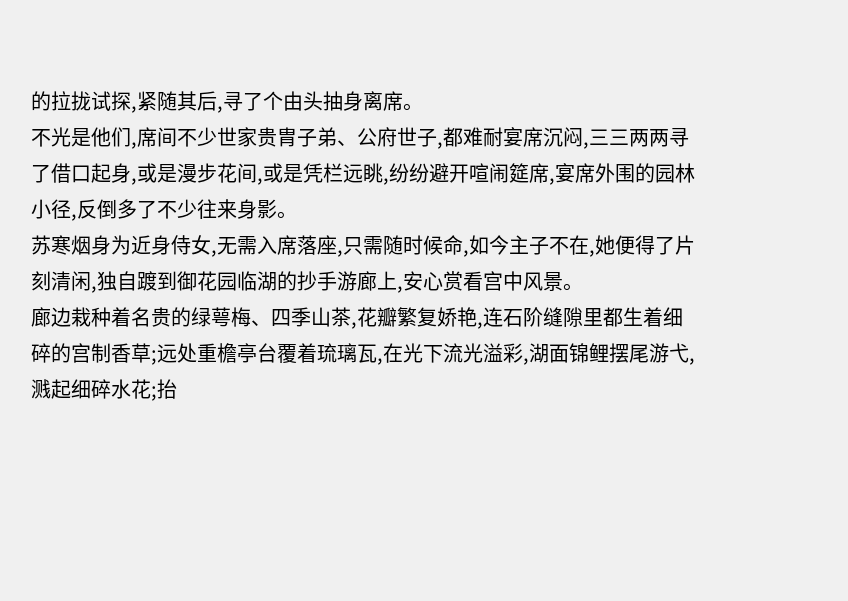的拉拢试探,紧随其后,寻了个由头抽身离席。
不光是他们,席间不少世家贵胄子弟、公府世子,都难耐宴席沉闷,三三两两寻了借口起身,或是漫步花间,或是凭栏远眺,纷纷避开喧闹筵席,宴席外围的园林小径,反倒多了不少往来身影。
苏寒烟身为近身侍女,无需入席落座,只需随时候命,如今主子不在,她便得了片刻清闲,独自踱到御花园临湖的抄手游廊上,安心赏看宫中风景。
廊边栽种着名贵的绿萼梅、四季山茶,花瓣繁复娇艳,连石阶缝隙里都生着细碎的宫制香草;远处重檐亭台覆着琉璃瓦,在光下流光溢彩,湖面锦鲤摆尾游弋,溅起细碎水花;抬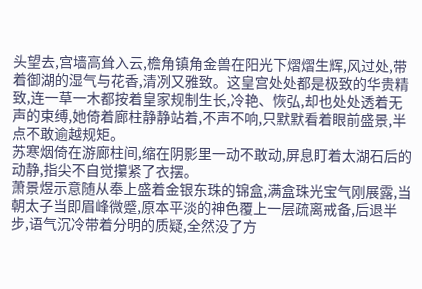头望去,宫墙高耸入云,檐角镇角金兽在阳光下熠熠生辉,风过处,带着御湖的湿气与花香,清冽又雅致。这皇宫处处都是极致的华贵精致,连一草一木都按着皇家规制生长,冷艳、恢弘,却也处处透着无声的束缚,她倚着廊柱静静站着,不声不响,只默默看着眼前盛景,半点不敢逾越规矩。
苏寒烟倚在游廊柱间,缩在阴影里一动不敢动,屏息盯着太湖石后的动静,指尖不自觉攥紧了衣摆。
萧景煜示意随从奉上盛着金银东珠的锦盒,满盒珠光宝气刚展露,当朝太子当即眉峰微蹙,原本平淡的神色覆上一层疏离戒备,后退半步,语气沉冷带着分明的质疑,全然没了方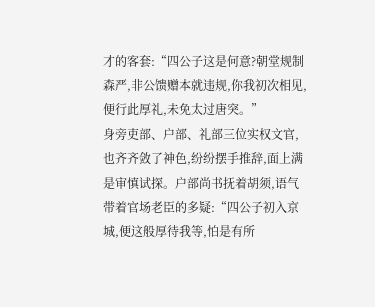才的客套:“四公子这是何意?朝堂规制森严,非公馈赠本就违规,你我初次相见,便行此厚礼,未免太过唐突。”
身旁吏部、户部、礼部三位实权文官,也齐齐敛了神色,纷纷摆手推辞,面上满是审慎试探。户部尚书抚着胡须,语气带着官场老臣的多疑:“四公子初入京城,便这般厚待我等,怕是有所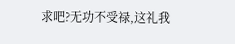求吧?无功不受禄,这礼我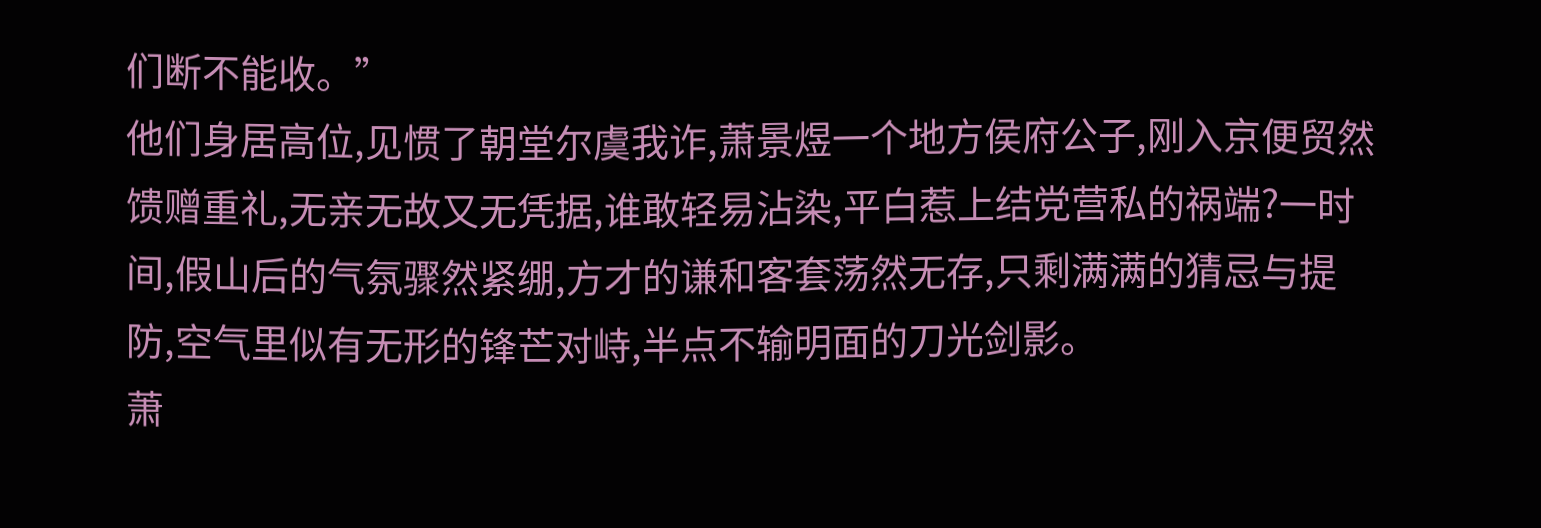们断不能收。”
他们身居高位,见惯了朝堂尔虞我诈,萧景煜一个地方侯府公子,刚入京便贸然馈赠重礼,无亲无故又无凭据,谁敢轻易沾染,平白惹上结党营私的祸端?一时间,假山后的气氛骤然紧绷,方才的谦和客套荡然无存,只剩满满的猜忌与提防,空气里似有无形的锋芒对峙,半点不输明面的刀光剑影。
萧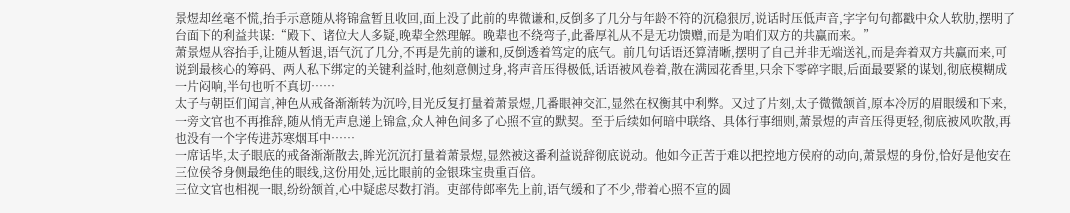景煜却丝毫不慌,抬手示意随从将锦盒暂且收回,面上没了此前的卑微谦和,反倒多了几分与年龄不符的沉稳狠厉,说话时压低声音,字字句句都戳中众人软肋,摆明了台面下的利益共谋:“殿下、诸位大人多疑,晚辈全然理解。晚辈也不绕弯子,此番厚礼从不是无功馈赠,而是为咱们双方的共赢而来。”
萧景煜从容抬手,让随从暂退,语气沉了几分,不再是先前的谦和,反倒透着笃定的底气。前几句话语还算清晰,摆明了自己并非无端送礼,而是奔着双方共赢而来,可说到最核心的筹码、两人私下绑定的关键利益时,他刻意侧过身,将声音压得极低,话语被风卷着,散在满园花香里,只余下零碎字眼,后面最要紧的谋划,彻底模糊成一片闷响,半句也听不真切……
太子与朝臣们闻言,神色从戒备渐渐转为沉吟,目光反复打量着萧景煜,几番眼神交汇,显然在权衡其中利弊。又过了片刻,太子微微颔首,原本冷厉的眉眼缓和下来,一旁文官也不再推辞,随从悄无声息递上锦盒,众人神色间多了心照不宣的默契。至于后续如何暗中联络、具体行事细则,萧景煜的声音压得更轻,彻底被风吹散,再也没有一个字传进苏寒烟耳中……
一席话毕,太子眼底的戒备渐渐散去,眸光沉沉打量着萧景煜,显然被这番利益说辞彻底说动。他如今正苦于难以把控地方侯府的动向,萧景煜的身份,恰好是他安在三位侯爷身侧最绝佳的眼线,这份用处,远比眼前的金银珠宝贵重百倍。
三位文官也相视一眼,纷纷颔首,心中疑虑尽数打消。吏部侍郎率先上前,语气缓和了不少,带着心照不宣的圆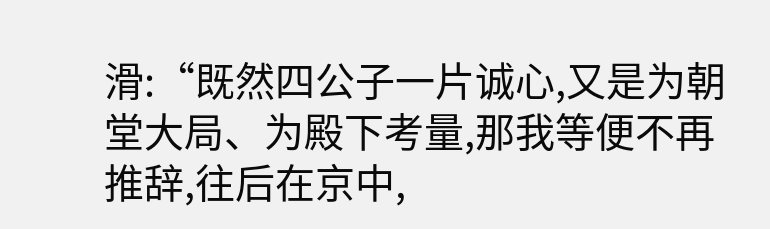滑:“既然四公子一片诚心,又是为朝堂大局、为殿下考量,那我等便不再推辞,往后在京中,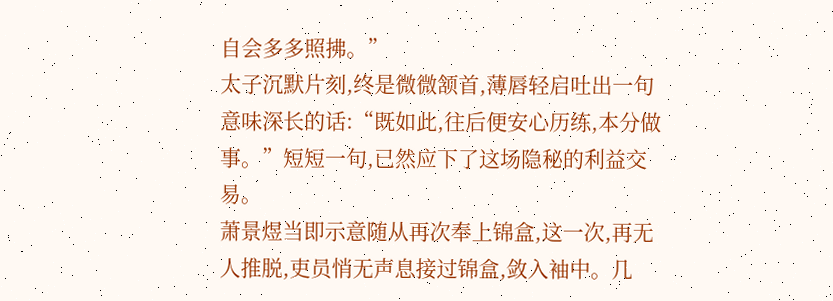自会多多照拂。”
太子沉默片刻,终是微微颔首,薄唇轻启吐出一句意味深长的话:“既如此,往后便安心历练,本分做事。”短短一句,已然应下了这场隐秘的利益交易。
萧景煜当即示意随从再次奉上锦盒,这一次,再无人推脱,吏员悄无声息接过锦盒,敛入袖中。几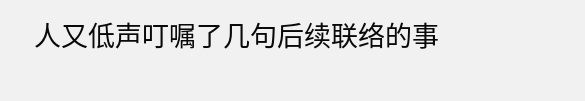人又低声叮嘱了几句后续联络的事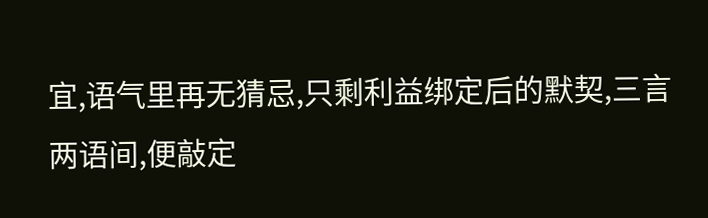宜,语气里再无猜忌,只剩利益绑定后的默契,三言两语间,便敲定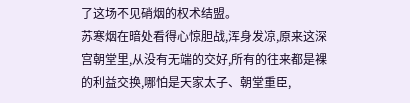了这场不见硝烟的权术结盟。
苏寒烟在暗处看得心惊胆战,浑身发凉,原来这深宫朝堂里,从没有无端的交好,所有的往来都是裸的利益交换,哪怕是天家太子、朝堂重臣,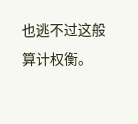也逃不过这般算计权衡。